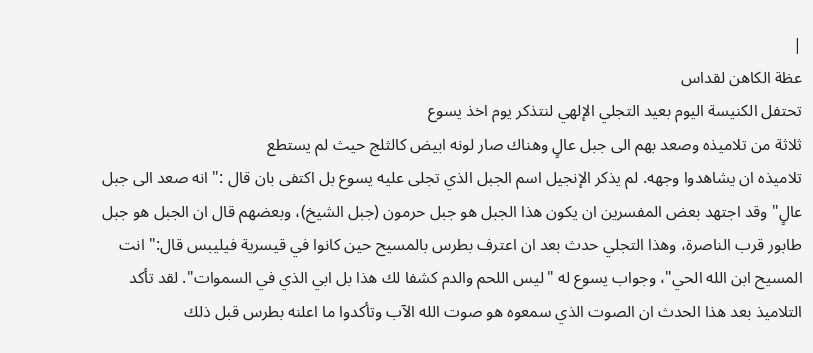|
عظة الكاهن لقداس
تحتفل الكنيسة اليوم بعيد التجلي الإلهي لنتذكر يوم اخذ يسوع
ثلاثة من تلاميذه وصعد بهم الى جبل عالٍ وهناك صار لونه ابيض كالثلج حيث لم يستطع
تلاميذه ان يشاهدوا وجهه. لم يذكر الإنجيل اسم الجبل الذي تجلى عليه يسوع بل اكتفى بان قال :" انه صعد الى جبل عالٍ" وقد اجتهد بعض المفسرين ان يكون هذا الجبل هو جبل حرمون (جبل الشيخ)، وبعضهم قال ان الجبل هو جبل طابور قرب الناصرة، وهذا التجلي حدث بعد ان اعترف بطرس بالمسيح حين كانوا في قيسرية فيليبس قال:" انت المسيح ابن الله الحي"، وجواب يسوع له "ليس اللحم والدم كشفا لك هذا بل ابي الذي في السموات". لقد تأكد التلاميذ بعد هذا الحدث ان الصوت الذي سمعوه هو صوت الله الآب وتأكدوا ما اعلنه بطرس قبل ذلك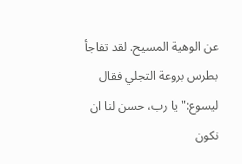عن الوهية المسيح. لقد تفاجأ بطرس بروعة التجلي فقال ليسوع:" يا رب، حسن لنا ان نكون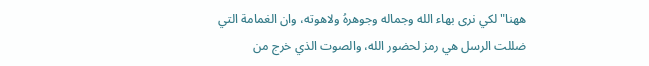ههنا" لكي نرى بهاء الله وجماله وجوهرهُ ولاهوته، وان الغمامة التي ضللت الرسل هي رمز لحضور الله، والصوت الذي خرج من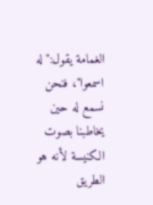الغمامة يقول:"له اسمعوا"، فنحن نسمع له حين يخاطبنا بصوت الكنيسة لأنه هو الطريق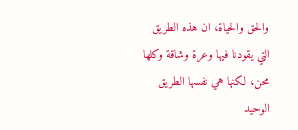والحق والحياة، ان هذه الطريق التي يقودنا فيها وعرة وشاقة وكلها محن، لكنها هي نفسها الطريق الوحيد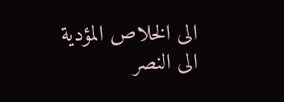الى الخلاص المؤدية الى النصر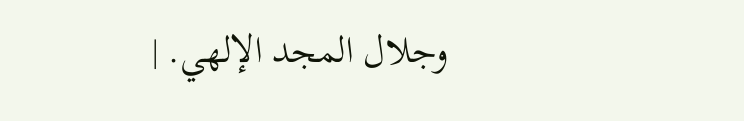وجلال المجد الإلهي. |